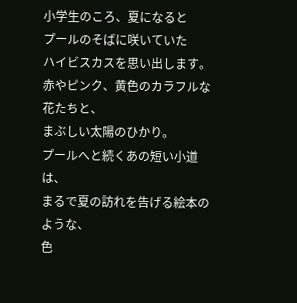小学生のころ、夏になると
プールのそばに咲いていた
ハイビスカスを思い出します。
赤やピンク、黄色のカラフルな花たちと、
まぶしい太陽のひかり。
プールへと続くあの短い小道は、
まるで夏の訪れを告げる絵本のような、
色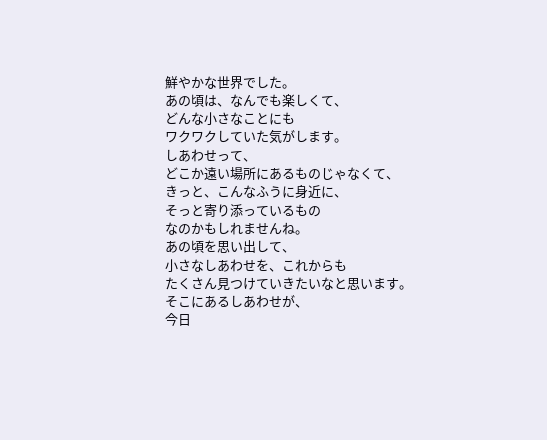鮮やかな世界でした。
あの頃は、なんでも楽しくて、
どんな小さなことにも
ワクワクしていた気がします。
しあわせって、
どこか遠い場所にあるものじゃなくて、
きっと、こんなふうに身近に、
そっと寄り添っているもの
なのかもしれませんね。
あの頃を思い出して、
小さなしあわせを、これからも
たくさん見つけていきたいなと思います。
そこにあるしあわせが、
今日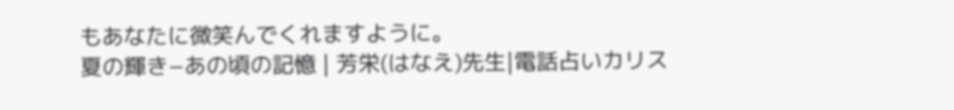もあなたに微笑んでくれますように。
夏の輝き−あの頃の記憶 | 芳栄(はなえ)先生|電話占いカリス